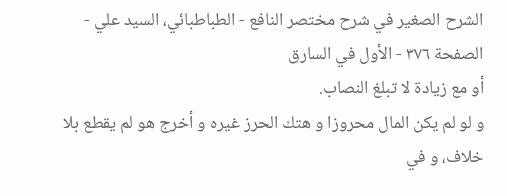الشرح الصغير في شرح مختصر النافع - الطباطبائي، السيد علي - الصفحة ٣٧٦ - الأول في السارق
أو مع زيادة لا تبلغ النصاب.
و لو لم يكن المال محروزا و هتك الحرز غيره و أخرج هو لم يقطع بلا خلاف، و في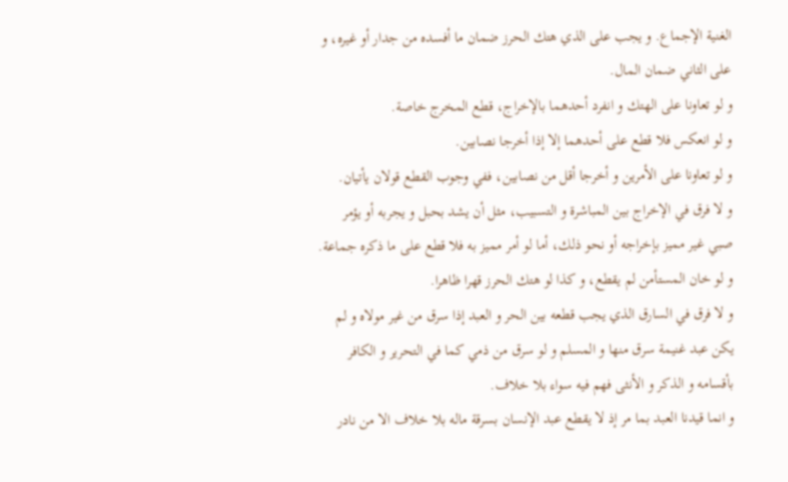الغنية الإجماع. و يجب على الذي هتك الحرز ضمان ما أفسده من جدار أو غيره، و على الثاني ضمان المال.
و لو تعاونا على الهتك و انفرد أحدهما بالإخراج، قطع المخرج خاصة.
و لو انعكس فلا قطع على أحدهما إلا إذا أخرجا نصابين.
و لو تعاونا على الأمرين و أخرجا أقل من نصابين، ففي وجوب القطع قولان يأتيان.
و لا فرق في الإخراج بين المباشرة و التسبيب، مثل أن يشد بحبل و يجربه أو يؤمر صبي غير مميز بإخراجه أو نحو ذلك، أما لو أمر مميز به فلا قطع على ما ذكره جماعة. و لو خان المستأمن لم يقطع، و كذا لو هتك الحرز قهرا ظاهرا.
و لا فرق في السارق الذي يجب قطعه بين الحر و العبد إذا سرق من غير مولاه و لم يكن عبد غنيمة سرق منها و المسلم و لو سرق من ذمي كما في التحرير و الكافر بأقسامه و الذكر و الأنثى فهم فيه سواء بلا خلاف.
و انما قيدنا العبد بما مر إذ لا يقطع عبد الإنسان بسرقة ماله بلا خلاف الا من نادر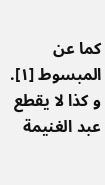كما عن المبسوط [١].
و كذا لا يقطع عبد الغنيمة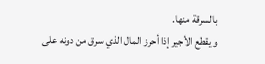بالسرقة منها.
و يقطع الأجير إذا أحرز المال الذي سرق من دونه على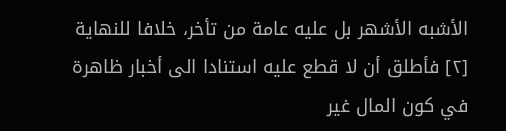الأشبه الأشهر بل عليه عامة من تأخر، خلافا للنهاية [٢] فأطلق أن لا قطع عليه استنادا الى أخبار ظاهرة في كون المال غير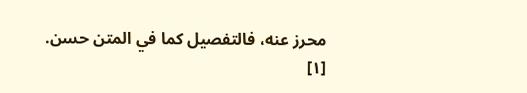محرز عنه، فالتفصيل كما في المتن حسن.
[١]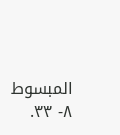المبسوط ٨- ٣٣.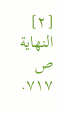[٢] النهاية ص ٧١٧.